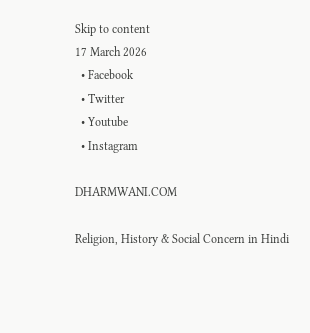Skip to content
17 March 2026
  • Facebook
  • Twitter
  • Youtube
  • Instagram

DHARMWANI.COM

Religion, History & Social Concern in Hindi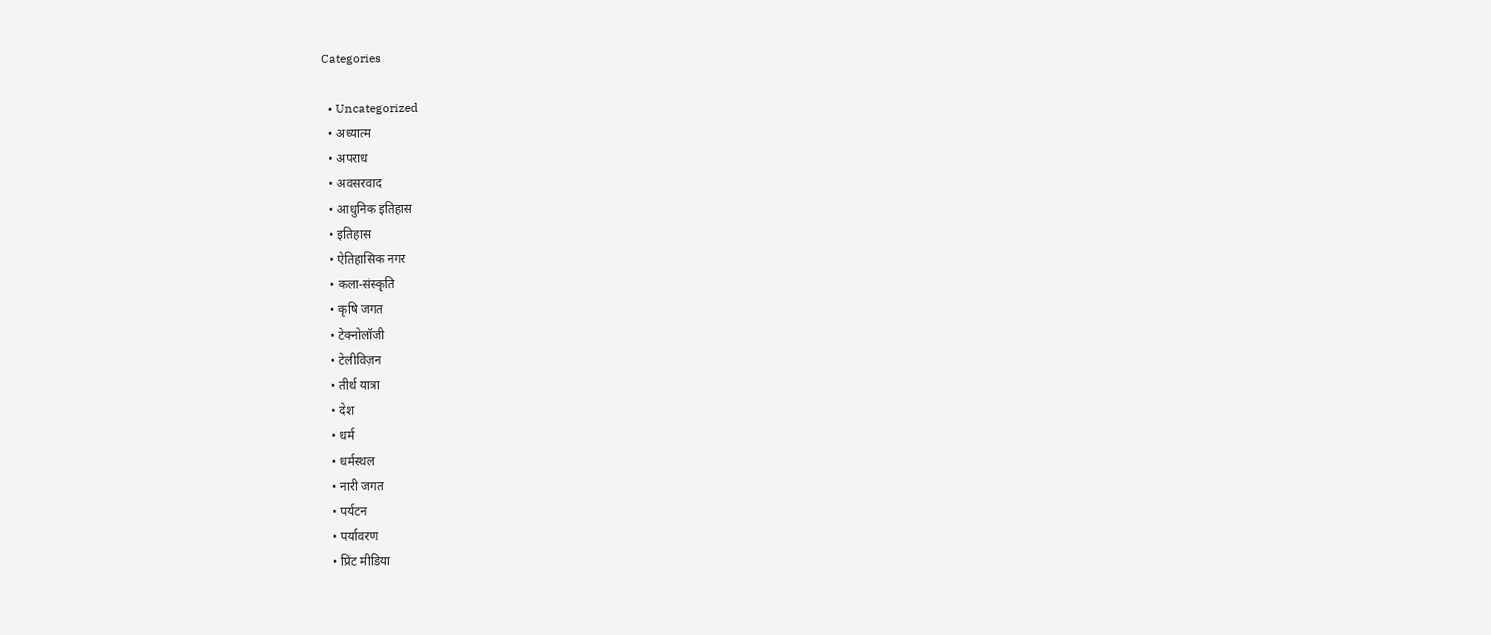Categories

  • Uncategorized
  • अध्यात्म
  • अपराध
  • अवसरवाद
  • आधुनिक इतिहास
  • इतिहास
  • ऐतिहासिक नगर
  • कला-संस्कृति
  • कृषि जगत
  • टेक्नोलॉजी
  • टेलीविज़न
  • तीर्थ यात्रा
  • देश
  • धर्म
  • धर्मस्थल
  • नारी जगत
  • पर्यटन
  • पर्यावरण
  • प्रिंट मीडिया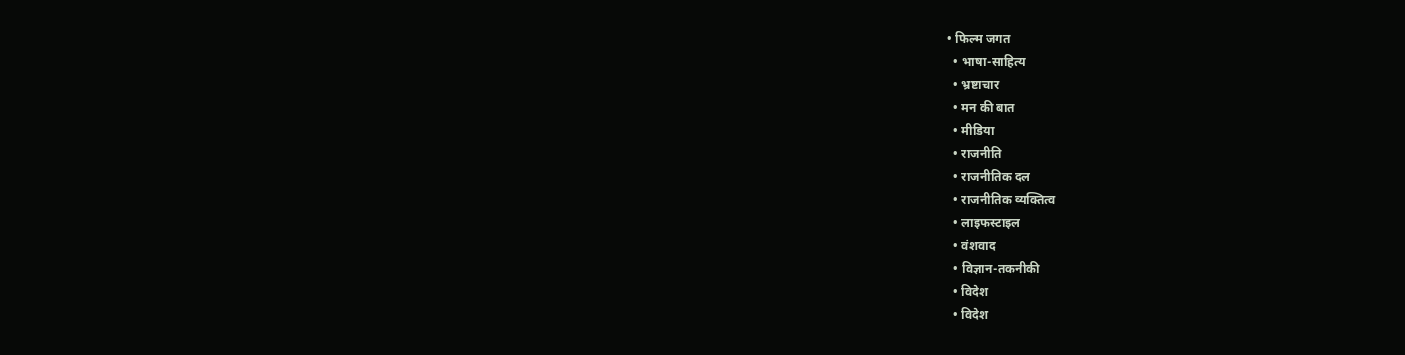• फिल्म जगत
  • भाषा-साहित्य
  • भ्रष्टाचार
  • मन की बात
  • मीडिया
  • राजनीति
  • राजनीतिक दल
  • राजनीतिक व्यक्तित्व
  • लाइफस्टाइल
  • वंशवाद
  • विज्ञान-तकनीकी
  • विदेश
  • विदेश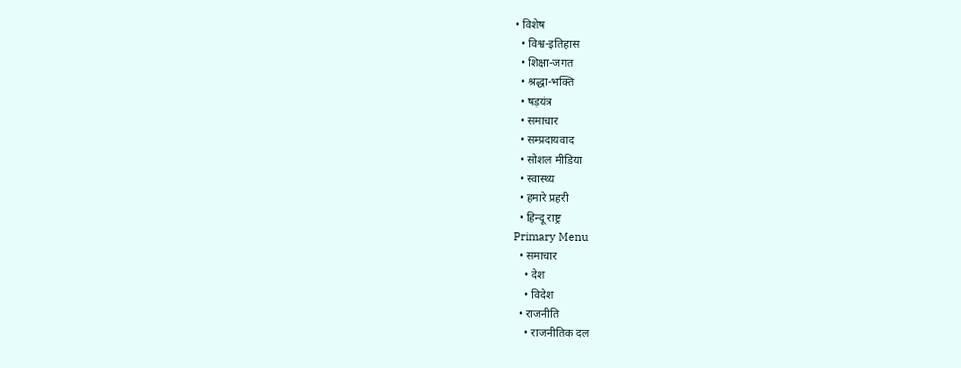• विशेष
  • विश्व-इतिहास
  • शिक्षा-जगत
  • श्रद्धा-भक्ति
  • षड़यंत्र
  • समाचार
  • सम्प्रदायवाद
  • सोशल मीडिया
  • स्वास्थ्य
  • हमारे प्रहरी
  • हिन्दू राष्ट्र
Primary Menu
  • समाचार
    • देश
    • विदेश
  • राजनीति
    • राजनीतिक दल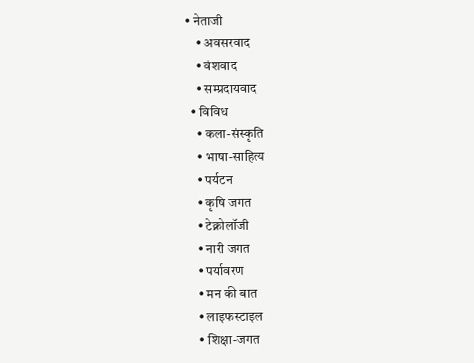• नेताजी
    • अवसरवाद
    • वंशवाद
    • सम्प्रदायवाद
  • विविध
    • कला-संस्कृति
    • भाषा-साहित्य
    • पर्यटन
    • कृषि जगत
    • टेक्नोलॉजी
    • नारी जगत
    • पर्यावरण
    • मन की बात
    • लाइफस्टाइल
    • शिक्षा-जगत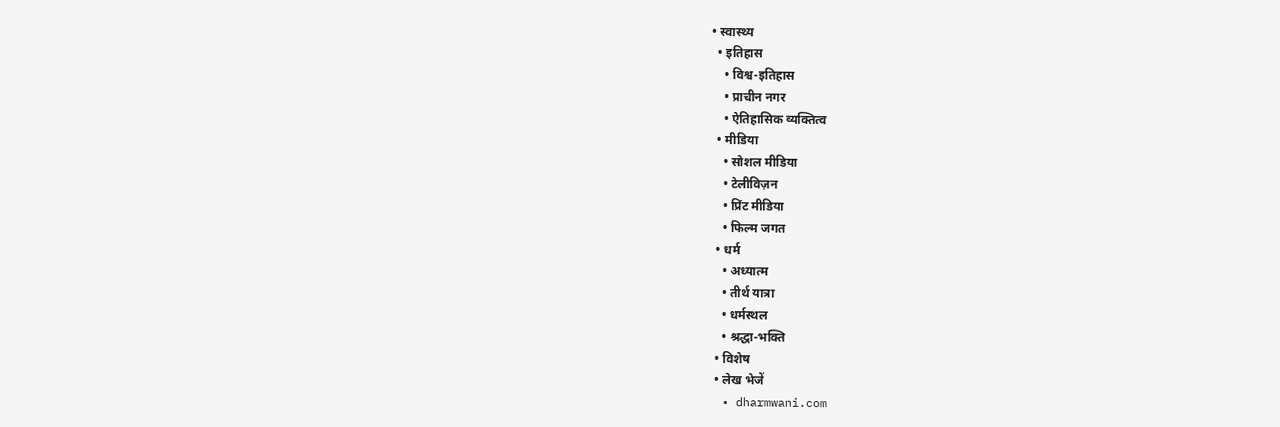• स्वास्थ्य
  • इतिहास
    • विश्व-इतिहास
    • प्राचीन नगर
    • ऐतिहासिक व्यक्तित्व
  • मीडिया
    • सोशल मीडिया
    • टेलीविज़न
    • प्रिंट मीडिया
    • फिल्म जगत
  • धर्म
    • अध्यात्म
    • तीर्थ यात्रा
    • धर्मस्थल
    • श्रद्धा-भक्ति
  • विशेष
  • लेख भेजें
  • dharmwani.com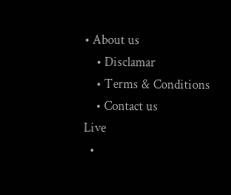• About us
    • Disclamar
    • Terms & Conditions
    • Contact us
Live
  •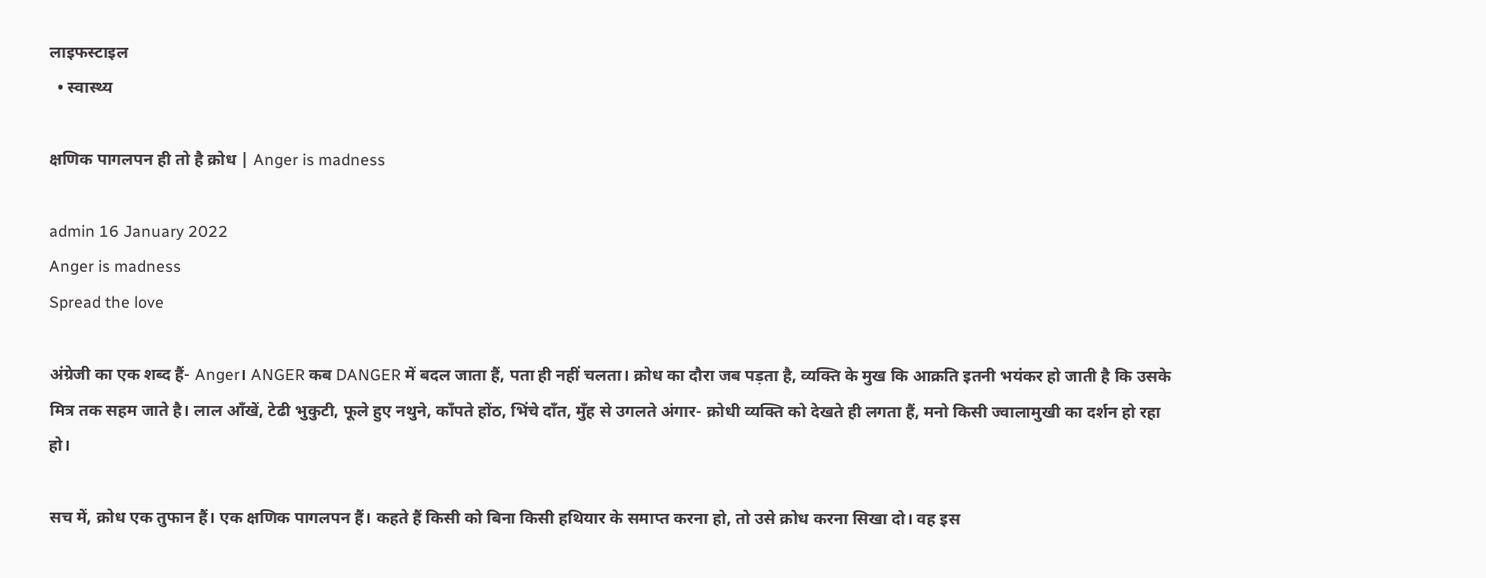लाइफस्टाइल
  • स्वास्थ्य

क्षणिक पागलपन ही तो है क्रोध | Anger is madness

admin 16 January 2022
Anger is madness
Spread the love

अंग्रेजी का एक शब्द हैं- Anger। ANGER कब DANGER में बदल जाता हैं, पता ही नहीं चलता। क्रोध का दौरा जब पड़ता है, व्यक्ति के मुख कि आक्रति इतनी भयंकर हो जाती है कि उसके मित्र तक सहम जाते है। लाल आँखें, टेढी भुकुटी, फूले हुए नथुने, काँपते होंठ, भिंचे दाँत, मुँह से उगलते अंगार- क्रोधी व्यक्ति को देखते ही लगता हैं, मनो किसी ज्वालामुखी का दर्शन हो रहा हो।

सच में, क्रोध एक तुफान हैं। एक क्षणिक पागलपन हैं। कहते हैं किसी को बिना किसी हथियार के समाप्त करना हो, तो उसे क्रोध करना सिखा दो। वह इस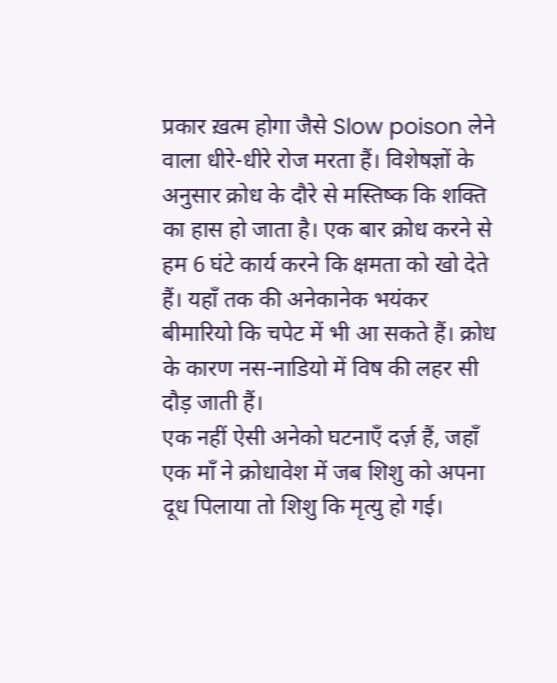प्रकार ख़त्म होगा जैसे Slow poison लेने वाला धीरे-धीरे रोज मरता हैं। विशेषज्ञों के अनुसार क्रोध के दौरे से मस्तिष्क कि शक्ति का हास हो जाता है। एक बार क्रोध करने से हम 6 घंटे कार्य करने कि क्षमता को खो देते हैं। यहाँ तक की अनेकानेक भयंकर बीमारियो कि चपेट में भी आ सकते हैं। क्रोध के कारण नस-नाडियो में विष की लहर सी दौड़ जाती हैं।
एक नहीं ऐसी अनेको घटनाएँ दर्ज़ हैं, जहाँ एक माँ ने क्रोधावेश में जब शिशु को अपना दूध पिलाया तो शिशु कि मृत्यु हो गई।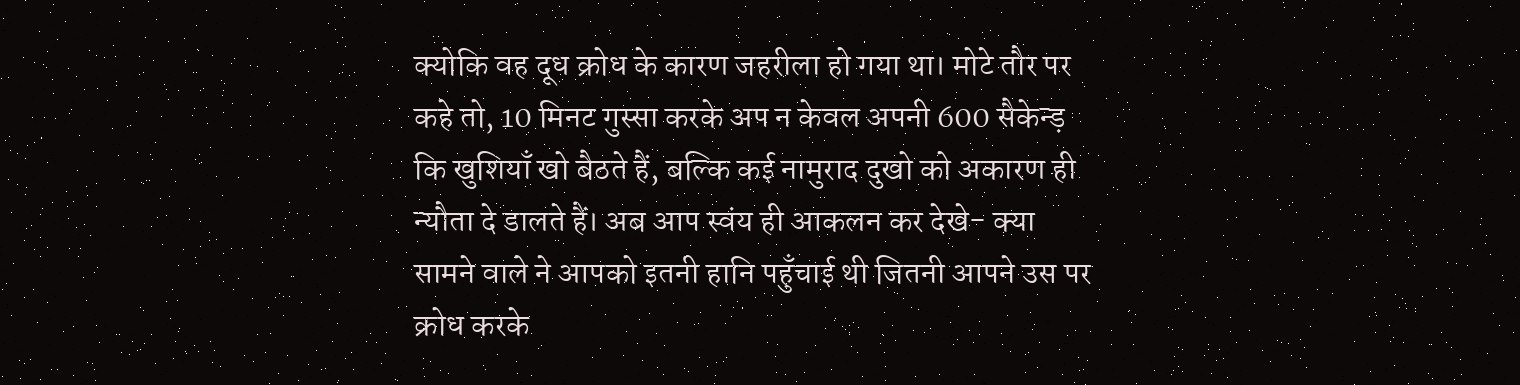क्योकि वह दूध क्रोध के कारण जहरीला हो गया था। मोटे तौर पर कहे तो, 10 मिनट गुस्सा करके अप न केवल अपनी 600 सैकेन्ड़ कि खुशियाँ खो बैठते हैं, बल्कि कई नामुराद दुखो को अकारण ही न्यौता दे डालते हैं। अब आप स्वंय ही आकलन कर देखे- क्या सामने वाले ने आपको इतनी हानि पहुँचाई थी जितनी आपने उस पर क्रोध करके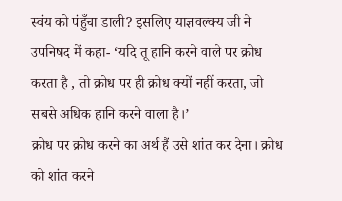स्वंय को पंहुँचा डाली? इसलिए याज्ञवल्क्य जी ने उपनिषद में कहा- ‘यदि तू हानि करने वाले पर क्रोध करता है , तो क्रोध पर ही क्रोध क्यों नहीं करता, जो सबसे अधिक हानि करने वाला है।’
क्रोध पर क्रोध करने का अर्थ हैं उसे शांत कर देना। क्रोध को शांत करने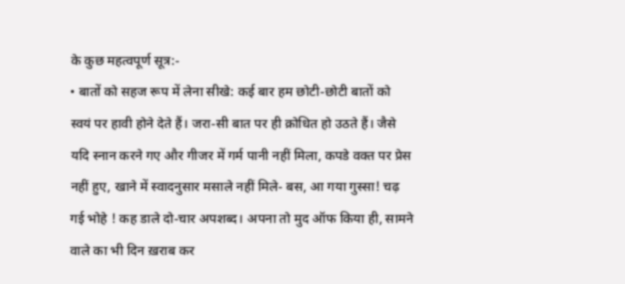के कुछ महत्वपूर्ण सूत्र:-
• बातों को सहज रूप में लेना सीखे: कई बार हम छोटी-छोटी बातों को स्वयं पर हावी होने देते हैं। जरा-सी बात पर ही क्रोधित हो उठते हैं। जैसे यदि स्नान करने गए और गीजर में गर्म पानी नहीं मिला, कपडे वक्त पर प्रेस नहीं हुए, खाने में स्वादनुसार मसाले नहीं मिले- बस, आ गया गुस्सा! चढ़ गई भोहे ! कह डाले दो-चार अपशब्द। अपना तो मुद ऑफ किया ही, सामने वाले का भी दिन ख़राब कर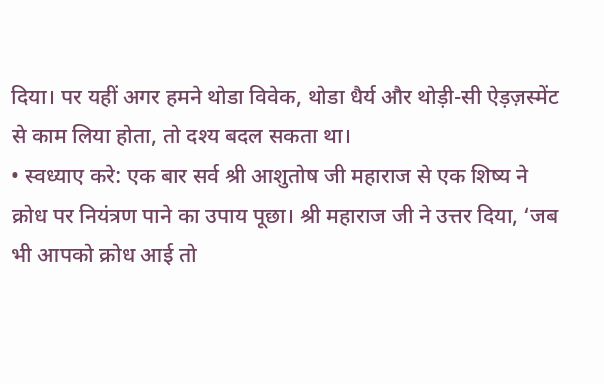दिया। पर यहीं अगर हमने थोडा विवेक, थोडा धैर्य और थोड़ी-सी ऐड़ज़स्मेंट से काम लिया होता, तो दश्य बदल सकता था।
• स्वध्याए करे: एक बार सर्व श्री आशुतोष जी महाराज से एक शिष्य ने क्रोध पर नियंत्रण पाने का उपाय पूछा। श्री महाराज जी ने उत्तर दिया, ‘जब भी आपको क्रोध आई तो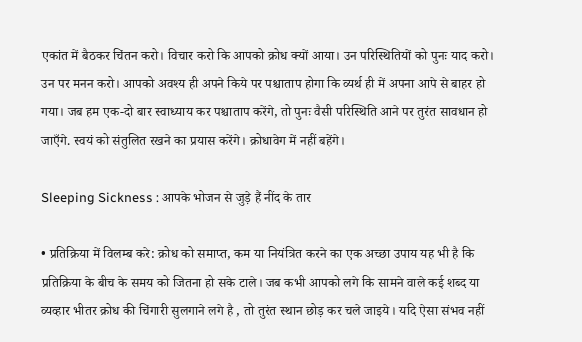एकांत में बैठकर चिंतन करो। विचार करो कि आपको क्रोध क्यों आया। उन परिस्थितियों को पुनः याद करो। उन पर मनन करो। आपको अवश्य ही अपने किये पर पश्चाताप होगा कि व्यर्थ ही में अपना आपे से बाहर हो गया। जब हम एक-दो बार स्वाध्याय कर पश्चाताप करेंगे, तो पुनः वैसी परिस्थिति आने पर तुरंत सावधान हो जाएँगे. स्वयं को संतुलित रखने का प्रयास करेंगे। क्रोधावेग में नहीं बहेंगे।

Sleeping Sickness : आपके भोजन से जुड़े हैं नींद के तार

• प्रतिक्रिया में विलम्ब करे: क्रोध को समाप्त, कम या नियंत्रित करने का एक अच्छा उपाय यह भी है कि प्रतिक्रिया के बीच के समय को जितना हो सके टाले। जब कभी आपको लगे कि सामने वाले कई शब्द या व्यव्हार भीतर क्रोध की चिंगारी सुलगाने लगे है , तो तुरंत स्थान छोड़ कर चले जाइये। यदि ऐसा संभव नहीं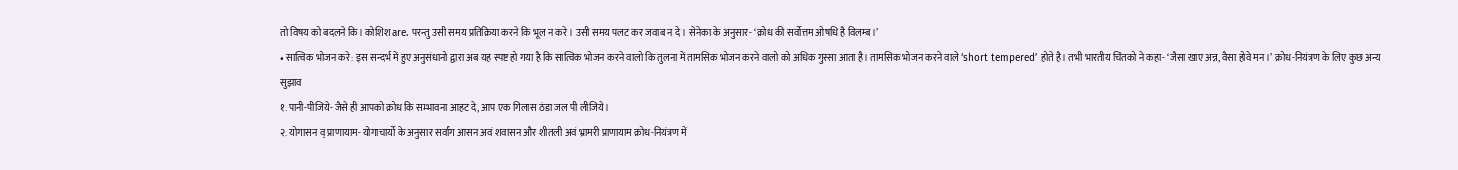तो विषय को बदलने कि। कोशिश are. परन्तु उसी समय प्रतिक्रिया करने कि भूल न करे। उसी समय पलट कर जवाब न दे। सेनेका के अनुसार- ‘क्रोध की सर्वोत्तम ओषधि है विलम्ब।’
• सात्विक भोजन करे: इस सन्दर्भ में हुए अनुसंधानो द्वारा अब यह स्पष्ट हो गया है कि सात्विक भोजन करने वालो कि तुलना में तामसिक भोजन करने वालो को अधिक गुस्सा आता है। तामसिक भोजन करने वाले ‘short tempered’ होते है। तभी भारतीय चिंतको ने कहा- ‘जैसा खाए अन्न, वैसा होवे मन।’ क्रोध-नियंत्रण के लिए कुछ अन्य सुझाव
१. पानी-पीजिये- जैसे ही आपको क्रोध कि सम्भावना आहट दे, आप एक गिलास ठंडा जल पी लीजिये।
२. योगासन व् प्राणायाम- योगाचार्यो के अनुसार सर्वांग आसन अवं शवासन और शीतली अवं भ्रामरी प्राणायाम क्रोध-नियंत्रण में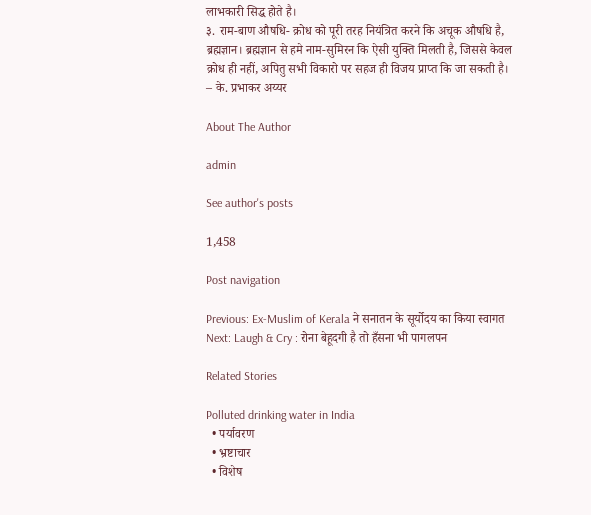लाभकारी सिद्ध होते है।
३. राम-बाण औषधि- क्रोध को पूरी तरह नियंत्रित करने कि अचूक औषधि है, ब्रह्मज्ञान। ब्रह्मज्ञान से हमे नाम-सुमिरन कि ऐसी युक्ति मिलती है, जिससे केवल क्रोध ही नहीं, अपितु सभी विकारो पर सहज ही विजय प्राप्त कि जा सकती है।
– के. प्रभाकर अय्यर

About The Author

admin

See author's posts

1,458

Post navigation

Previous: Ex-Muslim of Kerala ने सनातन के सूर्योदय का किया स्वागत
Next: Laugh & Cry : रोना बेहूदगी है तो हँसना भी पागलपन

Related Stories

Polluted drinking water in India
  • पर्यावरण
  • भ्रष्टाचार
  • विशेष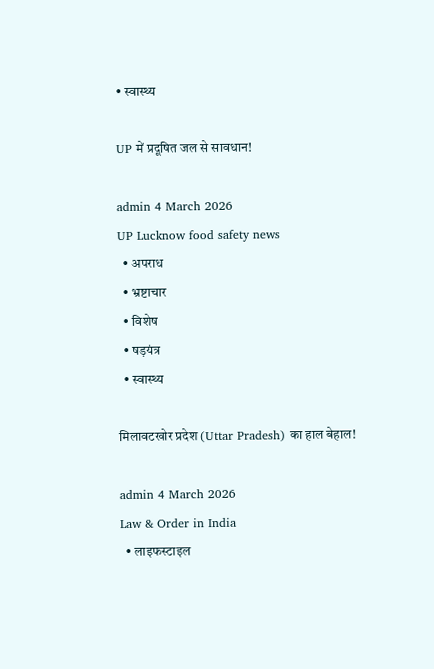• स्वास्थ्य

UP में प्रदूषित जल से सावधान!

admin 4 March 2026
UP Lucknow food safety news
  • अपराध
  • भ्रष्टाचार
  • विशेष
  • षड़यंत्र
  • स्वास्थ्य

मिलावटखोर प्रदेश (Uttar Pradesh) का हाल बेहाल!

admin 4 March 2026
Law & Order in India
  • लाइफस्टाइल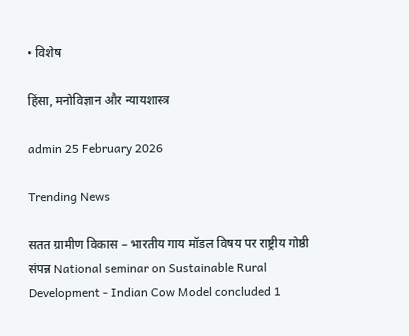• विशेष

हिंसा, मनोविज्ञान और न्यायशास्त्र

admin 25 February 2026

Trending News

सतत ग्रामीण विकास – भारतीय गाय मॉडल विषय पर राष्ट्रीय गोष्ठी संपन्न National seminar on Sustainable Rural Development - Indian Cow Model concluded 1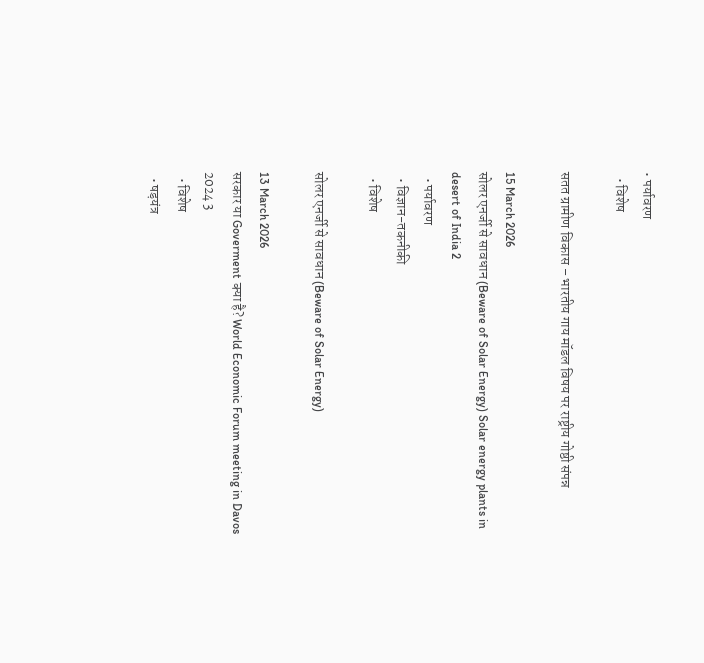• पर्यावरण
  • विशेष

सतत ग्रामीण विकास – भारतीय गाय मॉडल विषय पर राष्ट्रीय गोष्ठी संपन्न

15 March 2026
सोलर एनर्जी से सावधान (Beware of Solar Energy) Solar energy plants in desert of India 2
  • पर्यावरण
  • विज्ञान-तकनीकी
  • विशेष

सोलर एनर्जी से सावधान (Beware of Solar Energy)

13 March 2026
सरकार या Goverment क्या है? World Economic Forum meeting in Davos 2024 3
  • विशेष
  • षड़यंत्र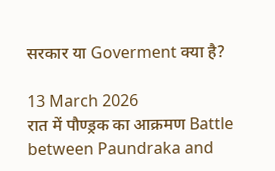सरकार या Goverment क्या है?

13 March 2026
रात में पौण्ड्रक का आक्रमण Battle between Paundraka and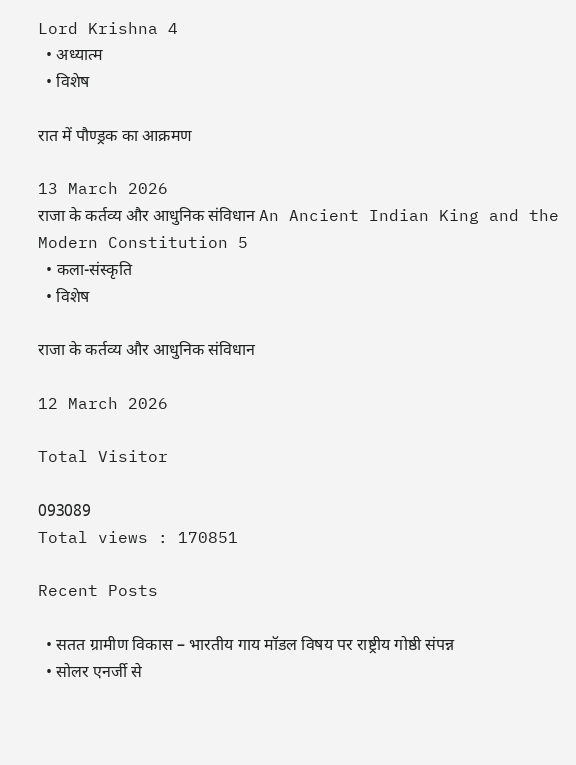Lord Krishna 4
  • अध्यात्म
  • विशेष

रात में पौण्ड्रक का आक्रमण

13 March 2026
राजा के कर्तव्य और आधुनिक संविधान An Ancient Indian King and the Modern Constitution 5
  • कला-संस्कृति
  • विशेष

राजा के कर्तव्य और आधुनिक संविधान

12 March 2026

Total Visitor

093089
Total views : 170851

Recent Posts

  • सतत ग्रामीण विकास – भारतीय गाय मॉडल विषय पर राष्ट्रीय गोष्ठी संपन्न
  • सोलर एनर्जी से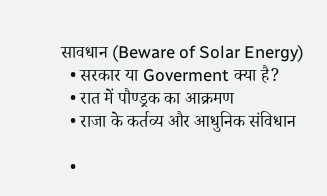सावधान (Beware of Solar Energy)
  • सरकार या Goverment क्या है?
  • रात में पौण्ड्रक का आक्रमण
  • राजा के कर्तव्य और आधुनिक संविधान

  •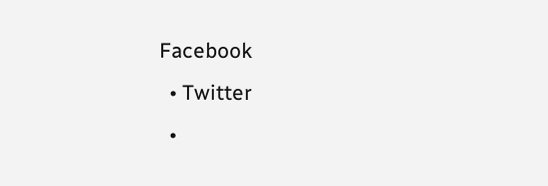Facebook
  • Twitter
  •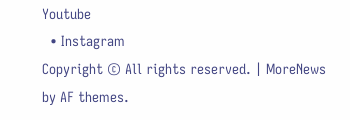Youtube
  • Instagram
Copyright © All rights reserved. | MoreNews by AF themes.